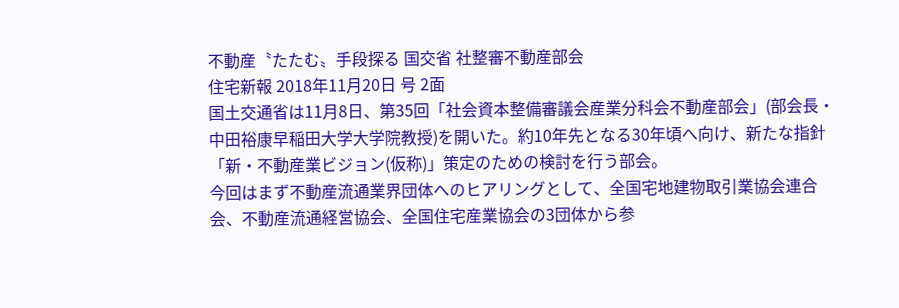不動産〝たたむ〟手段探る 国交省 社整審不動産部会
住宅新報 2018年11月20日 号 2面
国土交通省は11月8日、第35回「社会資本整備審議会産業分科会不動産部会」(部会長・中田裕康早稲田大学大学院教授)を開いた。約10年先となる30年頃へ向け、新たな指針「新・不動産業ビジョン(仮称)」策定のための検討を行う部会。
今回はまず不動産流通業界団体へのヒアリングとして、全国宅地建物取引業協会連合会、不動産流通経営協会、全国住宅産業協会の3団体から参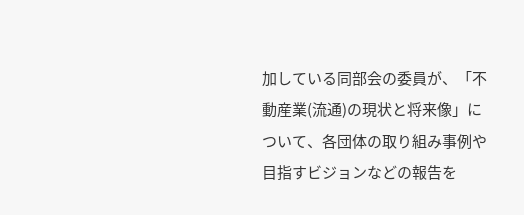加している同部会の委員が、「不動産業(流通)の現状と将来像」について、各団体の取り組み事例や目指すビジョンなどの報告を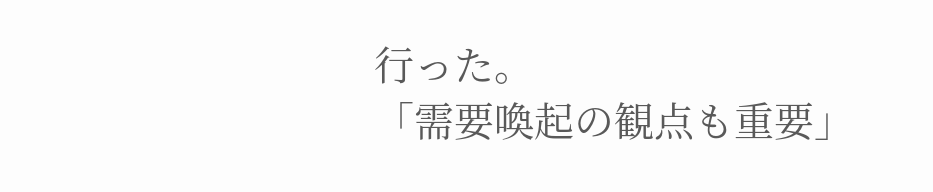行った。
「需要喚起の観点も重要」